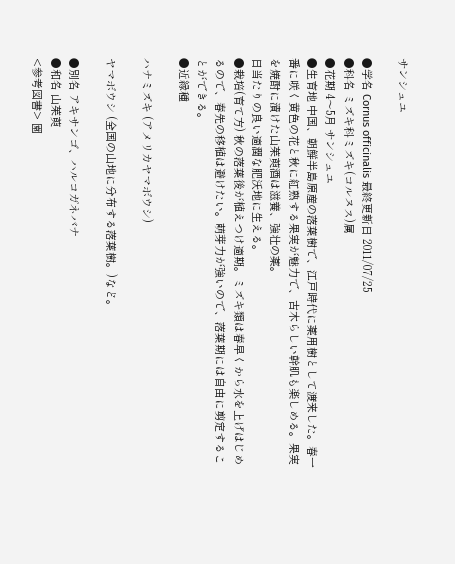サンシュユ

●学名 Cornus officinalis 最終更新日 2011/07/25
●科名 ミズキ科ミズキ(コルヌス)属
●花期 4〜5月 サンシュユ
●生育地 中国、朝鮮半島原産の落葉樹で、江戸時代に薬用樹として渡来した。春一番に咲く黄色の花と秋に紅熟する果実が魅力で、古木らしい幹肌も楽しめる。果実を焼酎に漬けた山茱萸酒は滋養、強壮の薬。
日当たりの良い適潤な肥沃地に生える。
●栽培(育て方) 秋の落葉後が植えつけ適期。ミズキ類は春早くから水を上げはじめるので、春先の移植は避けたい。萌芽力が強いので、落葉期には自由に剪定することができる。
●近縁種

ハナミズキ (アメリカヤマボウシ)

ヤマボウシ (全国の山地に分布する落葉樹。)など。

●別名 アキサンゴ、ハルコガネバナ
●和名 山茱萸
<参考図書> 園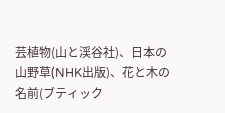芸植物(山と渓谷社)、日本の山野草(NHK出版)、花と木の名前(ブティック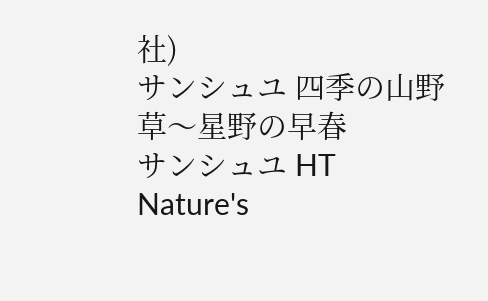社)
サンシュユ 四季の山野草〜星野の早春
サンシュユ HT Nature's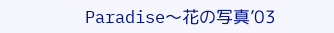Paradise〜花の写真’03